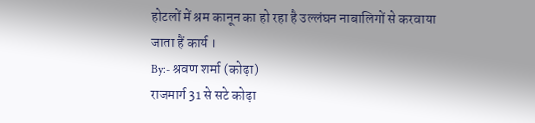होटलों में श्रम कानून का हो रहा है उल्लंघन नाबालिगों से करवाया जाता हैं कार्य ।
By:- श्रवण शर्मा (कोढ़ा)
राजमार्ग 31 से सटे कोढ़ा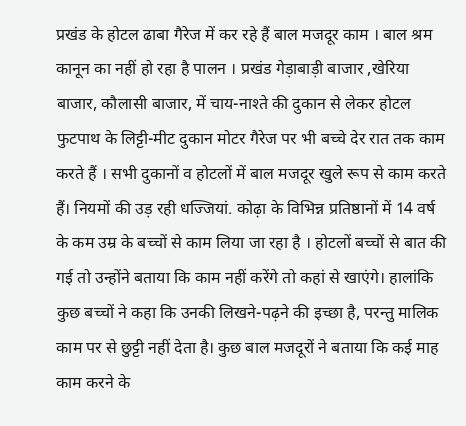प्रखंड के होटल ढाबा गैरेज में कर रहे हैं बाल मजदूर काम । बाल श्रम कानून का नहीं हो रहा है पालन । प्रखंड गेड़ाबाड़ी बाजार ,खेरिया बाजार, कौलासी बाजार, में चाय-नाश्ते की दुकान से लेकर होटल फुटपाथ के लिट्टी-मीट दुकान मोटर गैरेज पर भी बच्चे देर रात तक काम करते हैं । सभी दुकानों व होटलों में बाल मजदूर खुले रूप से काम करते हैं। नियमों की उड़ रही धज्जियां. कोढ़ा के विभिन्न प्रतिष्ठानों में 14 वर्ष के कम उम्र के बच्चों से काम लिया जा रहा है । होटलों बच्चों से बात की गई तो उन्होंने बताया कि काम नहीं करेंगे तो कहां से खाएंगे। हालांकि कुछ बच्चों ने कहा कि उनकी लिखने-पढ़ने की इच्छा है, परन्तु मालिक काम पर से छुट्टी नहीं देता है। कुछ बाल मजदूरों ने बताया कि कई माह काम करने के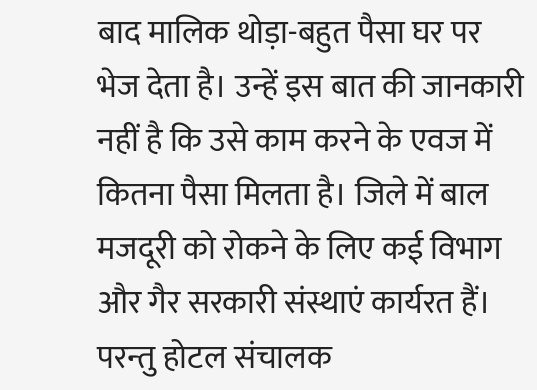बाद मालिक थोड़ा-बहुत पैसा घर पर भेज देता है। उन्हें इस बात की जानकारी नहीं है कि उसे काम करने के एवज में कितना पैसा मिलता है। जिले में बाल मजदूरी को रोकने के लिए कई विभाग और गैर सरकारी संस्थाएं कार्यरत हैं। परन्तु होटल संचालक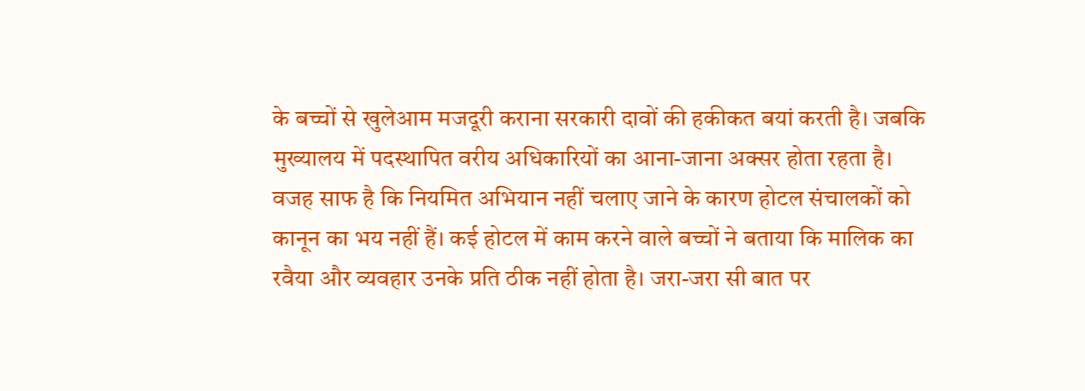के बच्चों से खुलेआम मजदूरी कराना सरकारी दावों की हकीकत बयां करती है। जबकि मुख्यालय में पदस्थापित वरीय अधिकारियों का आना-जाना अक्सर होता रहता है। वजह साफ है कि नियमित अभियान नहीं चलाए जाने के कारण होटल संचालकों को कानून का भय नहीं हैं। कई होटल में काम करने वाले बच्चों ने बताया कि मालिक का रवैया और व्यवहार उनके प्रति ठीक नहीं होता है। जरा-जरा सी बात पर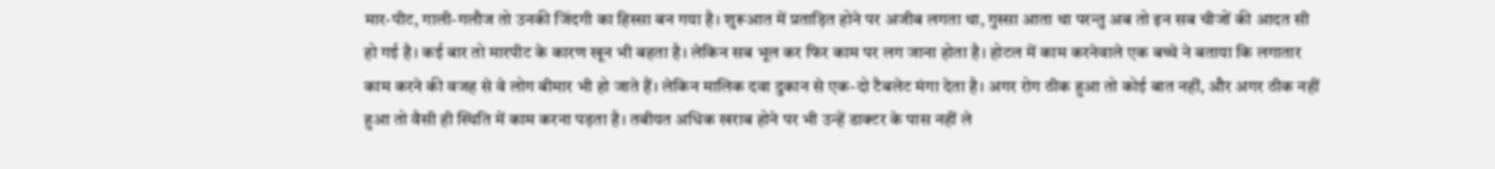मार-पीट, गाली-गलौज तो उनकी जिंदगी का हिस्सा बन गया है। शुरूआत में प्रताड़ित होने पर अजीब लगता था, गुस्सा आता था परन्तु अब तो इन सब चीजों की आदत सी हो गई है। कई बार तो मारपीट के कारण खून भी बहता है। लेकिन सब भूल कर फिर काम पर लग जाना होता है। होटल में काम करनेवाले एक बच्चे ने बताया कि लगातार काम करने की वजह से वे लोग बीमार भी हो जाते हैं। लेकिन मालिक दवा दुकान से एक-दो टैबलेट मंगा देता है। अगर रोग ठीक हुआ तो कोई बात नहीं, और अगर ठीक नहीं हुआ तो वैसी ही स्थिति में काम करना पड़ता है। तबीयत अधिक खराब होने पर भी उन्हें डाक्टर के पास नहीं ले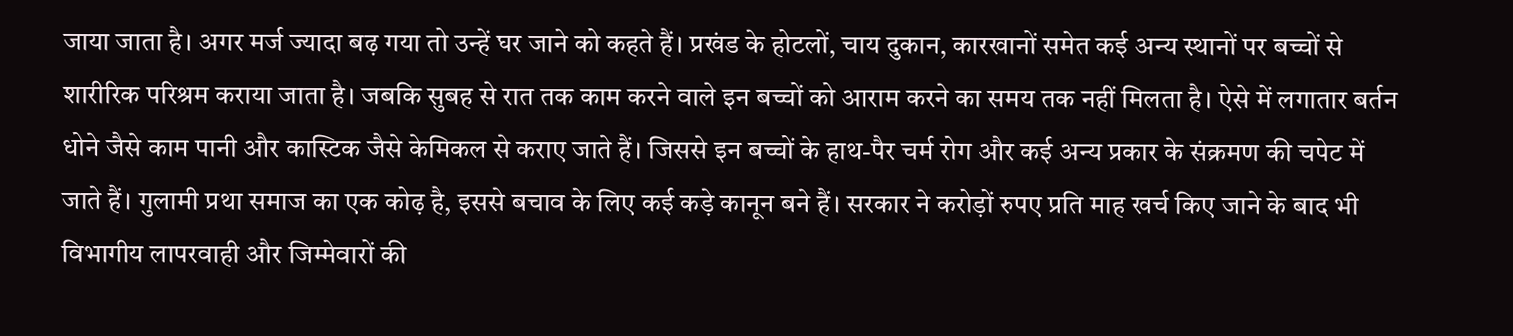जाया जाता है। अगर मर्ज ज्यादा बढ़ गया तो उन्हें घर जाने को कहते हैं। प्रखंड के होटलों, चाय दुकान, कारखानों समेत कई अन्य स्थानों पर बच्चों से शारीरिक परिश्रम कराया जाता है। जबकि सुबह से रात तक काम करने वाले इन बच्चों को आराम करने का समय तक नहीं मिलता है। ऐसे में लगातार बर्तन धोने जैसे काम पानी और कास्टिक जैसे केमिकल से कराए जाते हैं। जिससे इन बच्चों के हाथ-पैर चर्म रोग और कई अन्य प्रकार के संक्रमण की चपेट में जाते हैं। गुलामी प्रथा समाज का एक कोढ़ है, इससे बचाव के लिए कई कड़े कानून बने हैं। सरकार ने करोड़ों रुपए प्रति माह खर्च किए जाने के बाद भी विभागीय लापरवाही और जिम्मेवारों की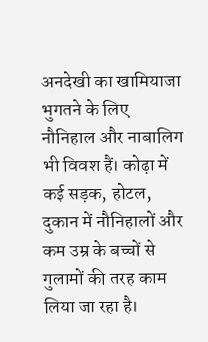अनदेखी का खामियाजा भुगतने के लिए नौनिहाल और नाबालिग भी विवश हैं। कोढ़ा में कई सड़क, होटल, दुकान में नौनिहालों और कम उम्र के बच्चों से गुलामों की तरह काम लिया जा रहा है।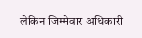लेकिन जिम्मेवार अधिकारी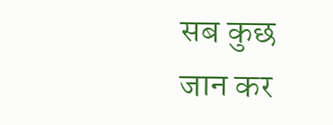सब कुछ जान कर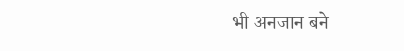भी अनजान बने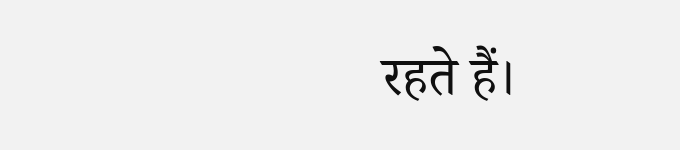रहते हैं।